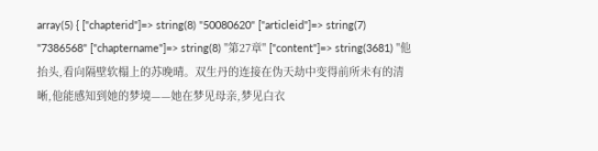array(5) { ["chapterid"]=> string(8) "50080620" ["articleid"]=> string(7) "7386568" ["chaptername"]=> string(8) "第27章" ["content"]=> string(3681) "他抬头,看向隔壁软榻上的苏晚晴。双生丹的连接在伪天劫中变得前所未有的清晰,他能感知到她的梦境——她在梦见母亲,梦见白衣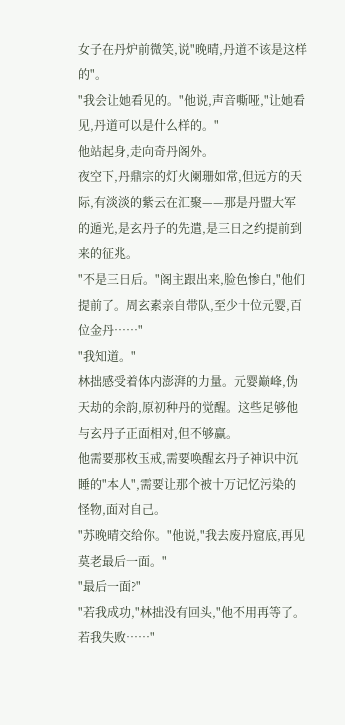女子在丹炉前微笑,说"晚晴,丹道不该是这样的"。
"我会让她看见的。"他说,声音嘶哑,"让她看见,丹道可以是什么样的。"
他站起身,走向奇丹阁外。
夜空下,丹鼎宗的灯火阑珊如常,但远方的天际,有淡淡的紫云在汇聚——那是丹盟大军的遁光,是玄丹子的先遣,是三日之约提前到来的征兆。
"不是三日后。"阁主跟出来,脸色惨白,"他们提前了。周玄素亲自带队,至少十位元婴,百位金丹……"
"我知道。"
林拙感受着体内澎湃的力量。元婴巅峰,伪天劫的余韵,原初种丹的觉醒。这些足够他与玄丹子正面相对,但不够赢。
他需要那枚玉戒,需要唤醒玄丹子神识中沉睡的"本人",需要让那个被十万记忆污染的怪物,面对自己。
"苏晚晴交给你。"他说,"我去废丹窟底,再见莫老最后一面。"
"最后一面?"
"若我成功,"林拙没有回头,"他不用再等了。若我失败……"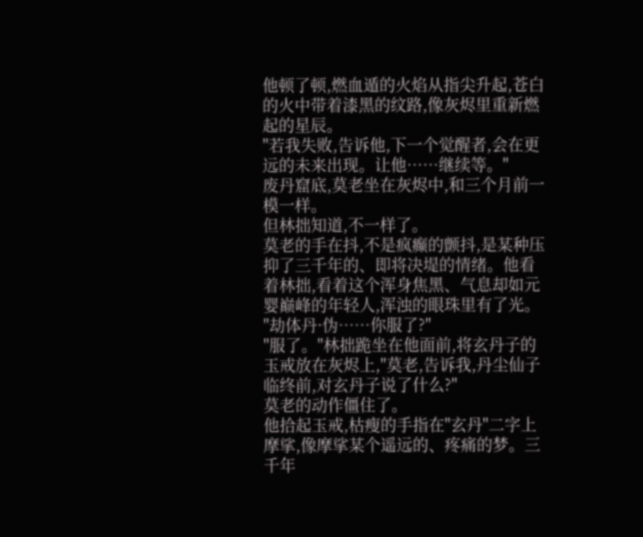他顿了顿,燃血遁的火焰从指尖升起,苍白的火中带着漆黑的纹路,像灰烬里重新燃起的星辰。
"若我失败,告诉他,下一个觉醒者,会在更远的未来出现。让他……继续等。"
废丹窟底,莫老坐在灰烬中,和三个月前一模一样。
但林拙知道,不一样了。
莫老的手在抖,不是疯癫的颤抖,是某种压抑了三千年的、即将决堤的情绪。他看着林拙,看着这个浑身焦黑、气息却如元婴巅峰的年轻人,浑浊的眼珠里有了光。
"劫体丹·伪……你服了?"
"服了。"林拙跪坐在他面前,将玄丹子的玉戒放在灰烬上,"莫老,告诉我,丹尘仙子临终前,对玄丹子说了什么?"
莫老的动作僵住了。
他拾起玉戒,枯瘦的手指在"玄丹"二字上摩挲,像摩挲某个遥远的、疼痛的梦。三千年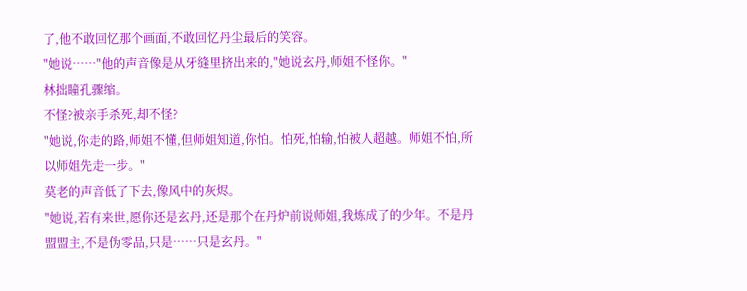了,他不敢回忆那个画面,不敢回忆丹尘最后的笑容。
"她说……"他的声音像是从牙缝里挤出来的,"她说玄丹,师姐不怪你。"
林拙瞳孔骤缩。
不怪?被亲手杀死,却不怪?
"她说,你走的路,师姐不懂,但师姐知道,你怕。怕死,怕输,怕被人超越。师姐不怕,所以师姐先走一步。"
莫老的声音低了下去,像风中的灰烬。
"她说,若有来世,愿你还是玄丹,还是那个在丹炉前说师姐,我炼成了的少年。不是丹盟盟主,不是伪零品,只是……只是玄丹。"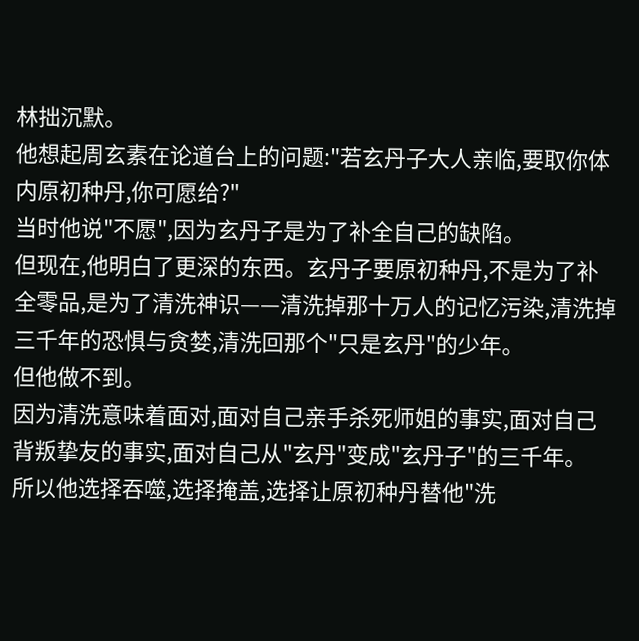林拙沉默。
他想起周玄素在论道台上的问题:"若玄丹子大人亲临,要取你体内原初种丹,你可愿给?"
当时他说"不愿",因为玄丹子是为了补全自己的缺陷。
但现在,他明白了更深的东西。玄丹子要原初种丹,不是为了补全零品,是为了清洗神识——清洗掉那十万人的记忆污染,清洗掉三千年的恐惧与贪婪,清洗回那个"只是玄丹"的少年。
但他做不到。
因为清洗意味着面对,面对自己亲手杀死师姐的事实,面对自己背叛挚友的事实,面对自己从"玄丹"变成"玄丹子"的三千年。
所以他选择吞噬,选择掩盖,选择让原初种丹替他"洗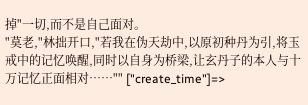掉"一切,而不是自己面对。
"莫老,"林拙开口,"若我在伪天劫中,以原初种丹为引,将玉戒中的记忆唤醒,同时以自身为桥梁,让玄丹子的本人与十万记忆正面相对……"" ["create_time"]=>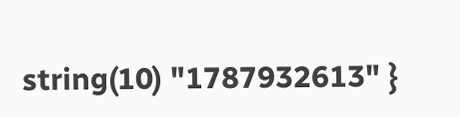string(10) "1787932613" }